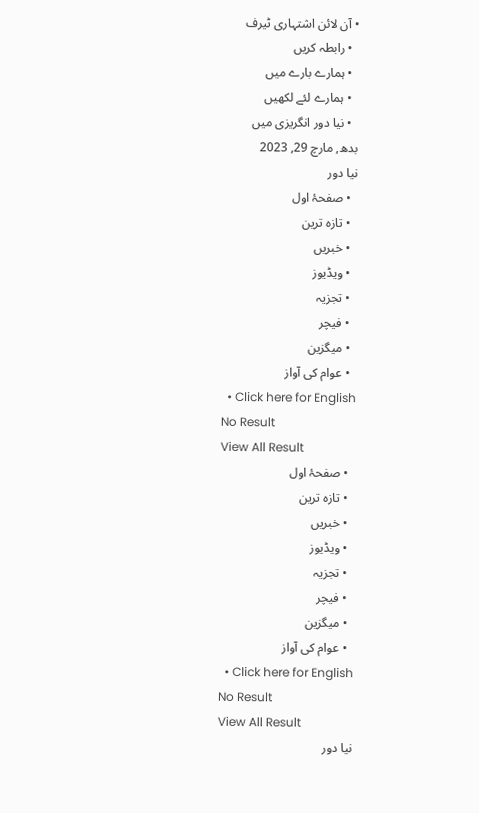• آن لائن اشتہاری ٹیرف
  • رابطہ کریں
  • ہمارے بارے میں
  • ہمارے لئے لکھیں
  • نیا دور انگریزی میں
بدھ, مارچ 29, 2023
نیا دور
  • صفحۂ اول
  • تازہ ترین
  • خبریں
  • ویڈیوز
  • تجزیہ
  • فیچر
  • میگزین
  • عوام کی آواز
  • Click here for English
No Result
View All Result
  • صفحۂ اول
  • تازہ ترین
  • خبریں
  • ویڈیوز
  • تجزیہ
  • فیچر
  • میگزین
  • عوام کی آواز
  • Click here for English
No Result
View All Result
نیا دور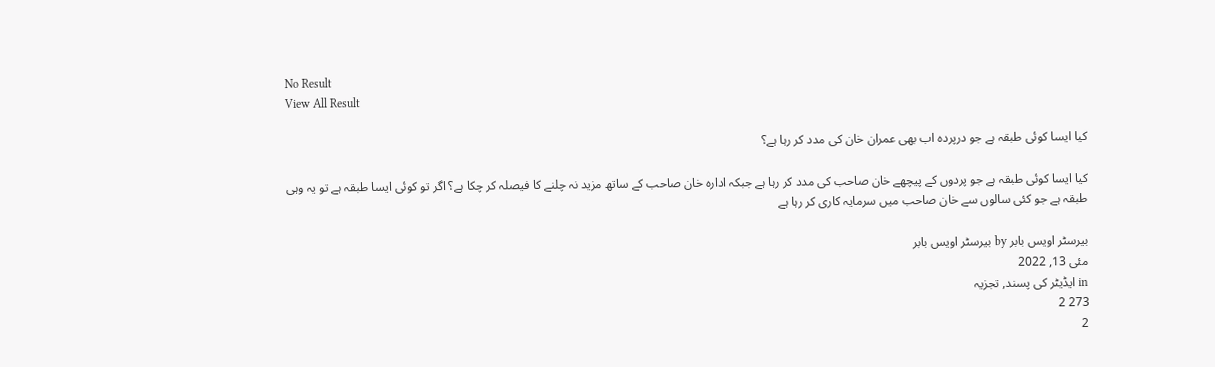No Result
View All Result

کیا ایسا کوئی طبقہ ہے جو درپردہ اب بھی عمران خان کی مدد کر رہا ہے؟

کیا ایسا کوئی طبقہ ہے جو پردوں کے پیچھے خان صاحب کی مدد کر رہا ہے جبکہ ادارہ خان صاحب کے ساتھ مزید نہ چلنے کا فیصلہ کر چکا ہے؟ اگر تو کوئی ایسا طبقہ ہے تو یہ وہی طبقہ ہے جو کئی سالوں سے خان صاحب میں سرمایہ کاری کر رہا ہے

بیرسٹر اویس بابر by بیرسٹر اویس بابر
مئی 13, 2022
in ایڈیٹر کی پسند, تجزیہ
273 2
2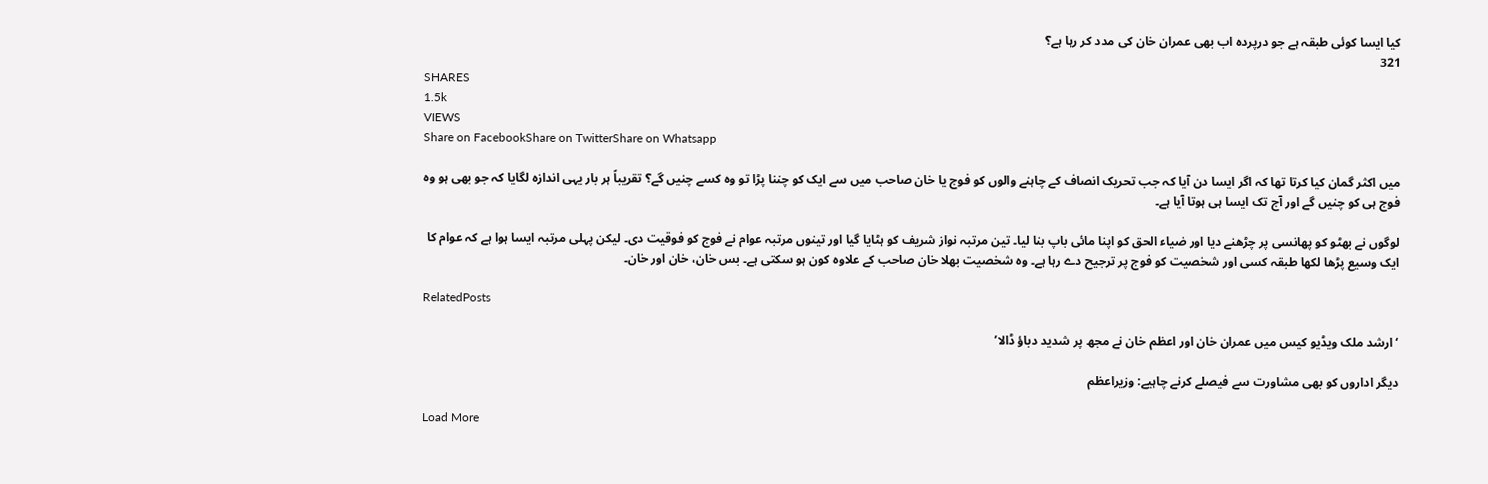کیا ایسا کوئی طبقہ ہے جو درپردہ اب بھی عمران خان کی مدد کر رہا ہے؟
321
SHARES
1.5k
VIEWS
Share on FacebookShare on TwitterShare on Whatsapp

میں اکثر گمان کیا کرتا تھا کہ اگر ایسا دن آیا کہ جب تحریک انصاف کے چاہنے والوں کو فوج یا خان صاحب میں سے ایک کو چننا پڑا تو وہ کسے چنیں گے؟ تقریباً ہر بار یہی اندازہ لگایا کہ جو بھی ہو وہ فوج ہی کو چنیں گے اور آج تک ایسا ہی ہوتا آیا ہے۔

لوگوں نے بھٹو کو پھانسی پر چڑھنے دیا اور ضیاء الحق کو اپنا مائی باپ بنا لیا۔ تین مرتبہ نواز شریف کو ہٹایا گیا اور تینوں مرتبہ عوام نے فوج کو فوقیت دی۔ لیکن پہلی مرتبہ ایسا ہوا ہے کہ عوام کا ایک وسیع پڑھا لکھا طبقہ کسی اور شخصیت کو فوج پر ترجیح دے رہا ہے۔ وہ شخصیت بھلا خان صاحب کے علاوہ کون ہو سکتی ہے۔ بس خان، خان اور خان۔

RelatedPosts

‘ارشد ملک ویڈیو کیس میں عمران خان اور اعظم خان نے مجھ پر شدید دباؤ ڈالا’

دیگر اداروں کو بھی مشاورت سے فیصلے کرنے چاہیے: وزیراعظم

Load More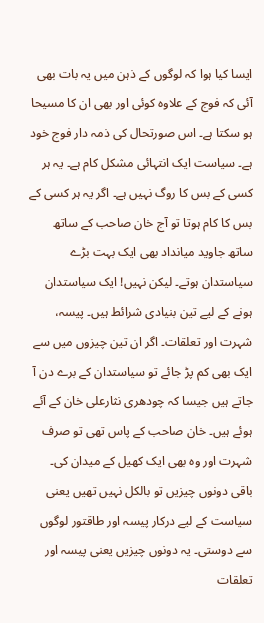ایسا کیا ہوا کہ لوگوں کے ذہن میں یہ بات بھی آئی کہ فوج کے علاوہ کوئی اور بھی ان کا مسیحا ہو سکتا ہے۔ اس صورتحال کی ذمہ دار فوج خود ہے۔ سیاست ایک انتہائی مشکل کام ہے۔ یہ ہر کسی کے بس کا روگ نہیں ہے۔ اگر یہ ہر کسی کے بس کا کام ہوتا تو آج خان صاحب کے ساتھ ساتھ جاوید میانداد بھی ایک بہت بڑے سیاستدان ہوتے۔ لیکن نہیں! ایک سیاستدان ہونے کے لیے تین بنیادی شرائط ہیں۔ پیسہ، شہرت اور تعلقات۔ اگر ان تین چیزوں میں سے ایک بھی کم پڑ جائے تو سیاستدان کے برے دن آ جاتے ہیں جیسا کہ چودھری نثارعلی خان کے آئے ہوئے ہیں۔ خان صاحب کے پاس تھی تو صرف شہرت اور وہ بھی ایک کھیل کے میدان کی۔ باقی دونوں چیزیں تو بالکل نہیں تھیں یعنی سیاست کے لیے درکار پیسہ اور طاقتور لوگوں سے دوستی۔ یہ دونوں چیزیں یعنی پیسہ اور تعلقات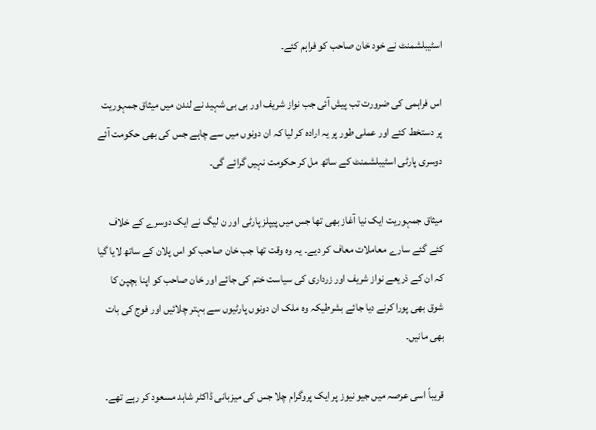اسٹیبلشمنٹ نے خود خان صاحب کو فراہم کئے۔

اس فراہمی کی ضرورت تب پیش آئی جب نواز شریف اور بی بی شہید نے لندن میں میثاق جمہوریت پر دستخط کئے اور عملی طور پر یہ ارادہ کر لیا کہ ان دونوں میں سے چاہے جس کی بھی حکومت آئے دوسری پارٹی اسٹیبلشمنٹ کے ساتھ مل کر حکومت نہیں گرائے گی۔

میثاق جمہوریت ایک نیا آغاز بھی تھا جس میں پیپلز پارٹی اور ن لیگ نے ایک دوسرے کے خلاف کئے گئے سارے معاملات معاف کر دیے۔ یہ وہ وقت تھا جب خان صاحب کو اس پلان کے ساتھ لایا گیا کہ ان کے ذریعے نواز شریف اور زرداری کی سیاست ختم کی جائے اور خان صاحب کو اپنا بچپن کا شوق بھی پورا کرنے دیا جائے بشرطیکہ وہ ملک ان دونوں پارٹیوں سے بہتر چلائیں اور فوج کی بات بھی مانیں۔

قریباً اسی عرصہ میں جیو نیوز پر ایک پروگرام چلا جس کی میزبانی ڈاکٹر شاہد مسعود کر رہے تھے۔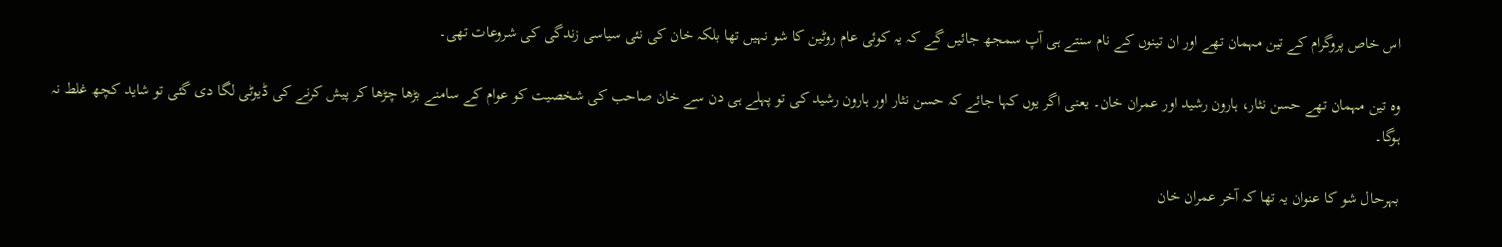اس خاص پروگرام کے تین مہمان تھے اور ان تینوں کے نام سنتے ہی آپ سمجھ جائیں گے کہ یہ کوئی عام روٹین کا شو نہیں تھا بلکہ خان کی نئی سیاسی زندگی کی شروعات تھی۔

وہ تین مہمان تھے حسن نثار، ہارون رشید اور عمران خان۔ یعنی اگر یوں کہا جائے کہ حسن نثار اور ہارون رشید کی تو پہلے ہی دن سے خان صاحب کی شخصیت کو عوام کے سامنے بڑھا چڑھا کر پیش کرنے کی ڈیوٹی لگا دی گئی تو شاید کچھ غلط نہ ہوگا۔

بہرحال شو کا عنوان یہ تھا کہ آخر عمران خان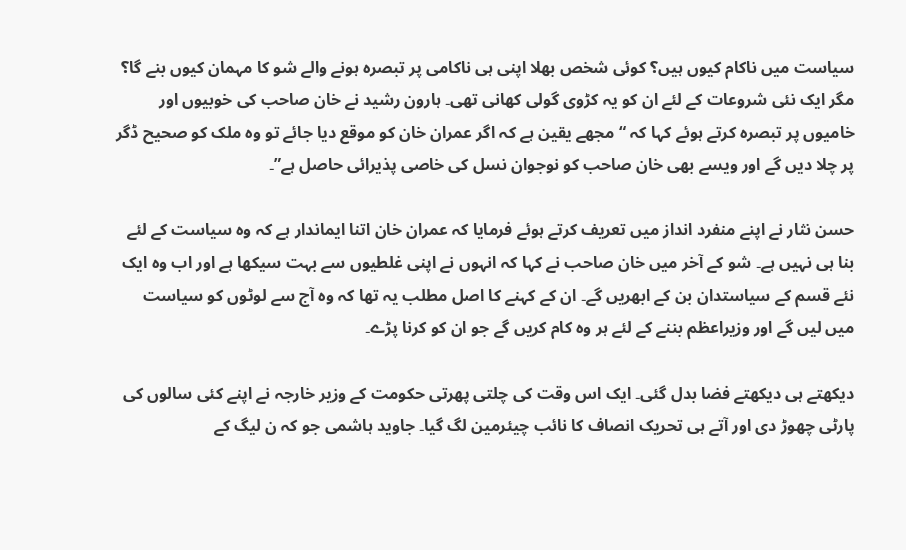سیاست میں ناکام کیوں ہیں؟ کوئی شخص بھلا اپنی ہی ناکامی پر تبصرہ ہونے والے شو کا مہمان کیوں بنے گا؟ مگر ایک نئی شروعات کے لئے ان کو یہ کڑوی گولی کھانی تھی۔ ہارون رشید نے خان صاحب کی خوبیوں اور خامیوں پر تبصرہ کرتے ہوئے کہا کہ “مجھے یقین ہے کہ اگر عمران خان کو موقع دیا جائے تو وہ ملک کو صحیح ڈگر پر چلا دیں گے اور ویسے بھی خان صاحب کو نوجوان نسل کی خاصی پذیرائی حاصل ہے”۔

حسن نثار نے اپنے منفرد انداز میں تعریف کرتے ہوئے فرمایا کہ عمران خان اتنا ایماندار ہے کہ وہ سیاست کے لئے بنا ہی نہیں ہے۔ شو کے آخر میں خان صاحب نے کہا کہ انہوں نے اپنی غلطیوں سے بہت سیکھا ہے اور اب وہ ایک نئے قسم کے سیاستدان بن کے ابھریں گے۔ ان کے کہنے کا اصل مطلب یہ تھا کہ وہ آج سے لوٹوں کو سیاست میں لیں گے اور وزیراعظم بننے کے لئے ہر وہ کام کریں گے جو ان کو کرنا پڑے۔

دیکھتے ہی دیکھتے فضا بدل گئی۔ ایک اس وقت کی چلتی پھرتی حکومت کے وزیر خارجہ نے اپنے کئی سالوں کی پارٹی چھوڑ دی اور آتے ہی تحریک انصاف کا نائب چیئرمین لگ گیا۔ جاوید ہاشمی جو کہ ن لیگ کے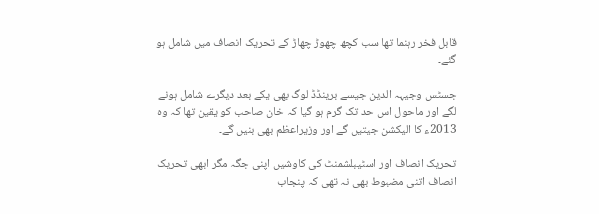قابل فخر رہنما تھا سب کچھ چھوڑ چھاڑ کے تحریک انصاف میں شامل ہو گئے۔

جسٹس وجیہہ الدین جیسے برینڈڈ لوگ بھی یکے بعد دیگرے شامل ہونے لگے اور ماحول اس حد تک گرم ہو گیا کہ خان صاحب کو یقین تھا کہ وہ 2013ء کا الیکشن جیتیں گے اور وزیراعظم بھی بنیں گے۔

تحریک انصاف اور اسٹیبلشمنٹ کی کاوشیں اپنی جگہ مگر ابھی تحریک انصاف اتنی مضبوط بھی نہ تھی کہ پنجاب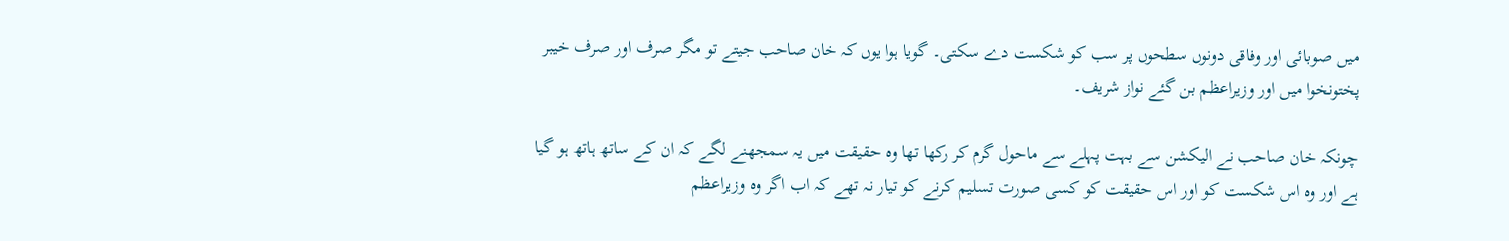میں صوبائی اور وفاقی دونوں سطحوں پر سب کو شکست دے سکتی۔ گویا ہوا یوں کہ خان صاحب جیتے تو مگر صرف اور صرف خیبر پختونخوا میں اور وزیراعظم بن گئے نواز شریف۔

چونکہ خان صاحب نے الیکشن سے بہت پہلے سے ماحول گرم کر رکھا تھا وہ حقیقت میں یہ سمجھنے لگے کہ ان کے ساتھ ہاتھ ہو گیا ہے اور وہ اس شکست کو اور اس حقیقت کو کسی صورت تسلیم کرنے کو تیار نہ تھے کہ اب اگر وہ وزیراعظم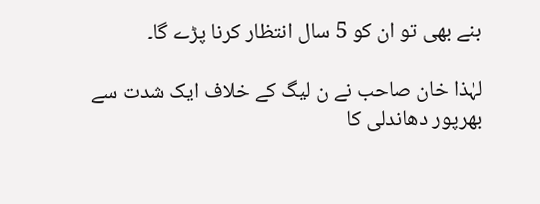بنے بھی تو ان کو 5 سال انتظار کرنا پڑے گا۔

لہٰذا خان صاحب نے ن لیگ کے خلاف ایک شدت سے بھرپور دھاندلی کا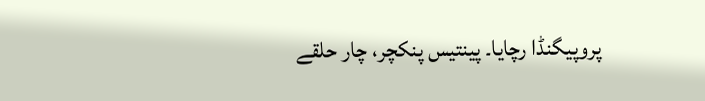پروپیگنڈا رچایا۔ پینتیس پنکچر، چار حلقے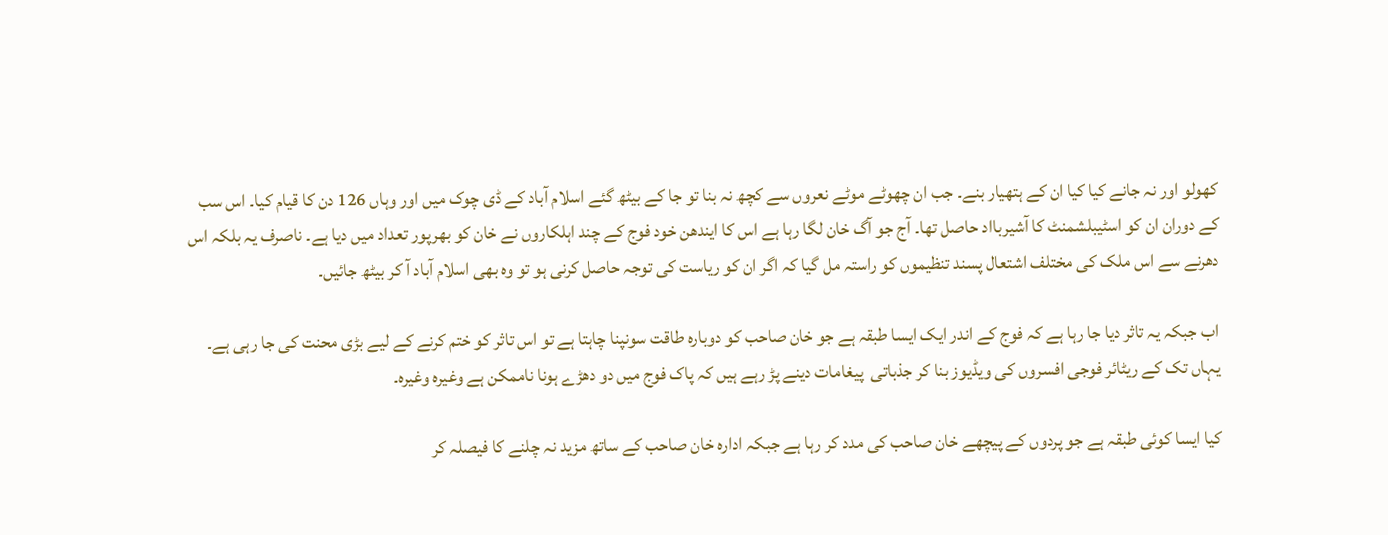کھولو اور نہ جانے کیا کیا ان کے ہتھیار بنے۔ جب ان چھوٹے موٹے نعروں سے کچھ نہ بنا تو جا کے بیٹھ گئے اسلام آباد کے ڈی چوک میں اور وہاں 126 دن کا قیام کیا۔ اس سب کے دوران ان کو اسٹیبلشمنٹ کا آشیربااد حاصل تھا۔ آج جو آگ خان لگا رہا ہے اس کا ایندھن خود فوج کے چند اہلکاروں نے خان کو بھرپور تعداد میں دیا ہے۔ ناصرف یہ بلکہ اس دھرنے سے اس ملک کی مختلف اشتعال پسند تنظیموں کو راستہ مل گیا کہ اگر ان کو ریاست کی توجہ حاصل کرنی ہو تو وہ بھی اسلام آباد آ کر بیٹھ جائیں۔

اب جبکہ یہ تاثر دیا جا رہا ہے کہ فوج کے اندر ایک ایسا طبقہ ہے جو خان صاحب کو دوبارہ طاقت سونپنا چاہتا ہے تو اس تاثر کو ختم کرنے کے لیے بڑی محنت کی جا رہی ہے۔ یہاں تک کے ریٹائر فوجی افسروں کی ویڈیوز بنا کر جذباتی  پیغامات دینے پڑ رہے ہیں کہ پاک فوج میں دو دھڑے ہونا ناممکن ہے وغیرہ وغیرہ۔

کیا ایسا کوئی طبقہ ہے جو پردوں کے پیچھے خان صاحب کی مدد کر رہا ہے جبکہ ادارہ خان صاحب کے ساتھ مزید نہ چلنے کا فیصلہ کر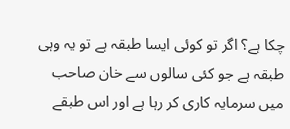چکا ہے؟ اگر تو کوئی ایسا طبقہ ہے تو یہ وہی طبقہ ہے جو کئی سالوں سے خان صاحب میں سرمایہ کاری کر رہا ہے اور اس طبقے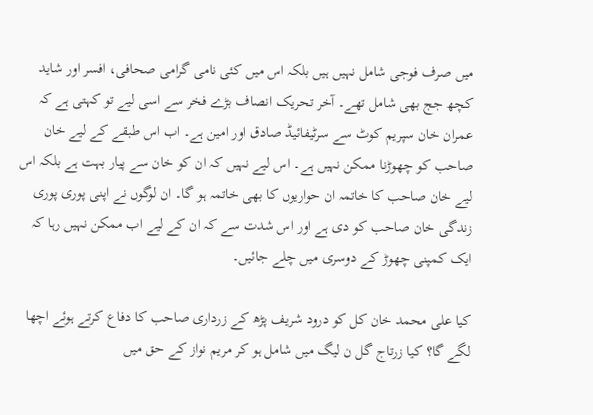میں صرف فوجی شامل نہیں ہیں بلکہ اس میں کئی نامی گرامی صحافی، افسر اور شاید کچھ جج بھی شامل تھے۔ آخر تحریک انصاف بڑے فخر سے اسی لیے تو کہتی ہے کہ عمران خان سپریم کوٹ سے سرٹیفائیڈ صادق اور امین ہے۔ اب اس طبقے کے لیے خان صاحب کو چھوڑنا ممکن نہیں ہے۔ اس لیے نہیں کہ ان کو خان سے پیار بہت ہے بلکہ اس لیے خان صاحب کا خاتمہ ان حواریوں کا بھی خاتمہ ہو گا۔ ان لوگوں نے اپنی پوری پوری زندگی خان صاحب کو دی ہے اور اس شدت سے کہ ان کے لیے اب ممکن نہیں رہا کہ ایک کمپنی چھوڑ کے دوسری میں چلے جائیں۔

کیا علی محمد خان کل کو درود شریف پڑھ کے زرداری صاحب کا دفاع کرتے ہوئے اچھا لگے گا؟ کیا زرتاج گل ن لیگ میں شامل ہو کر مریم نواز کے حق میں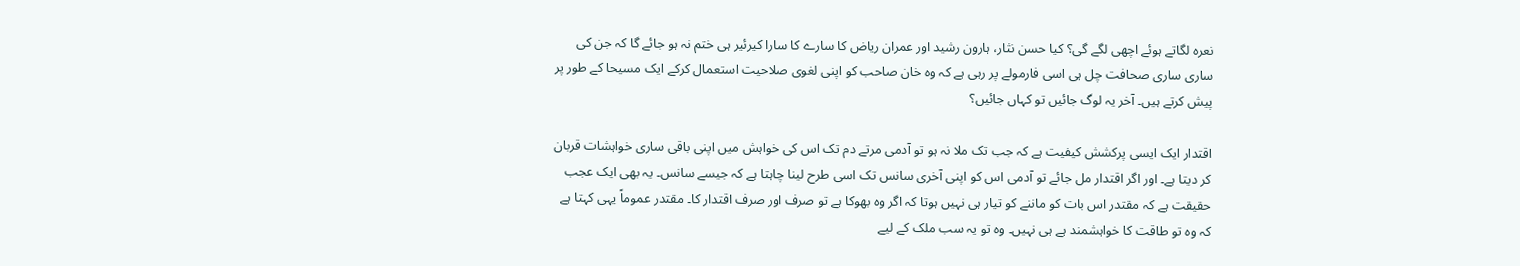نعرہ لگاتے ہوئے اچھی لگے گی؟ کیا حسن نثار، ہارون رشید اور عمران ریاض کا سارے کا سارا کیرئیر ہی ختم نہ ہو جائے گا کہ جن کی ساری ساری صحافت چل ہی اسی فارمولے پر رہی ہے کہ وہ خان صاحب کو اپنی لغوی صلاحیت استعمال کرکے ایک مسیحا کے طور پر پیش کرتے ہیں۔ آخر یہ لوگ جائیں تو کہاں جائیں؟

اقتدار ایک ایسی پرکشش کیفیت ہے کہ جب تک ملا نہ ہو تو آدمی مرتے دم تک اس کی خواہش میں اپنی باقی ساری خواہشات قربان کر دیتا ہے۔ اور اگر اقتدار مل جائے تو آدمی اس کو اپنی آخری سانس تک اسی طرح لینا چاہتا ہے کہ جیسے سانس۔ یہ بھی ایک عجب حقیقت ہے کہ مقتدر اس بات کو ماننے کو تیار ہی نہیں ہوتا کہ اگر وہ بھوکا ہے تو صرف اور صرف اقتدار کا۔ مقتدر عموماً یہی کہتا ہے کہ وہ تو طاقت کا خواہشمند ہے ہی نہیں۔ وہ تو یہ سب ملک کے لیے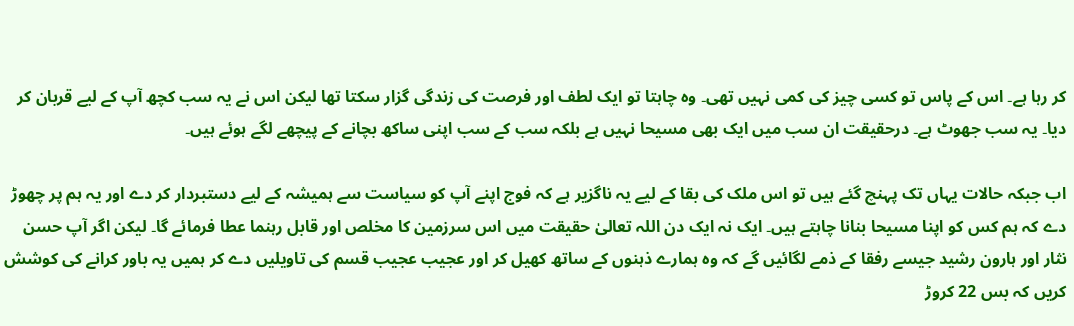کر رہا ہے۔ اس کے پاس تو کسی چیز کی کمی نہیں تھی۔ وہ چاہتا تو ایک لطف اور فرصت کی زندگی گزار سکتا تھا لیکن اس نے یہ سب کچھ آپ کے لیے قربان کر دیا۔ یہ سب جھوٹ ہے۔ درحقیقت ان سب میں ایک بھی مسیحا نہیں ہے بلکہ سب کے سب اپنی ساکھ بچانے کے پیچھے لگے ہوئے ہیں۔

اب جبکہ حالات یہاں تک پہنچ گئے ہیں تو اس ملک کی بقا کے لیے یہ ناگزیر ہے کہ فوج اپنے آپ کو سیاست سے ہمیشہ کے لیے دستبردار کر دے اور یہ ہم پر چھوڑ دے کہ ہم کس کو اپنا مسیحا بنانا چاہتے ہیں۔ ایک نہ ایک دن اللہ تعالیٰ حقیقت میں اس سرزمین کا مخلص اور قابل رہنما عطا فرمائے گا۔ لیکن اگر آپ حسن نثار اور ہارون رشید جیسے رفقا کے ذمے لگائیں گے کہ وہ ہمارے ذہنوں کے ساتھ کھیل کر اور عجیب عجیب قسم کی تاویلیں دے کر ہمیں یہ باور کرانے کی کوشش کریں کہ بس 22 کروڑ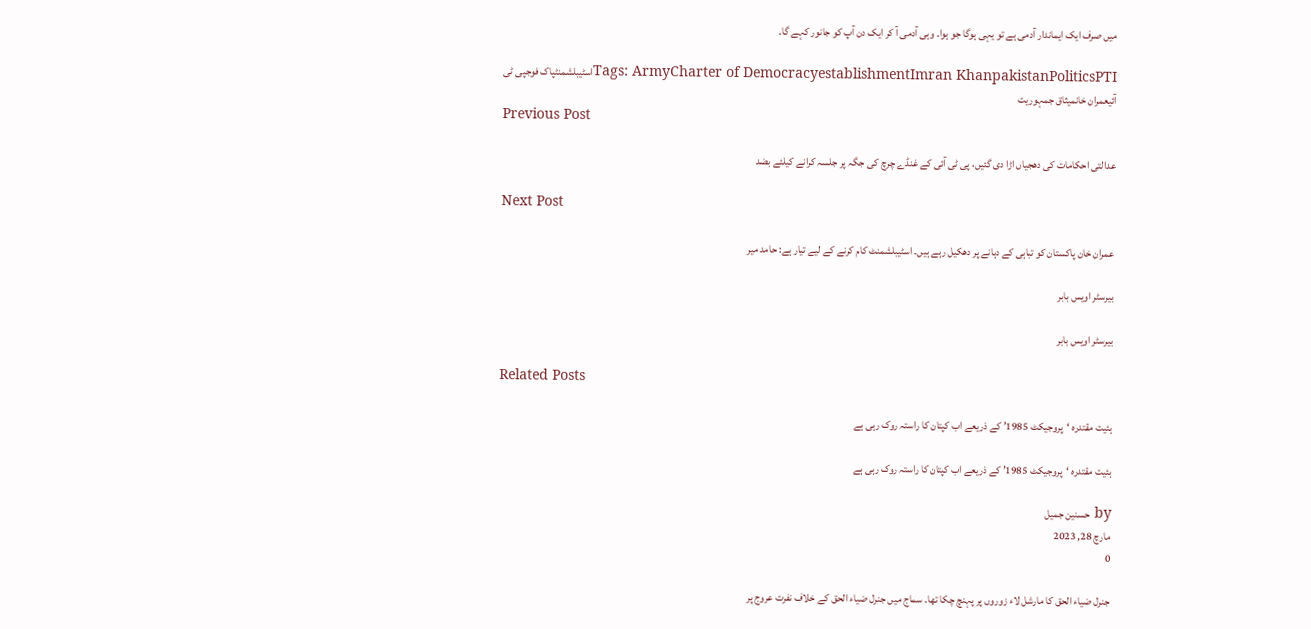میں صرف ایک ایماندار آدمی ہے تو یہی ہوگا جو ہوا۔ وہی آدمی آ کر ایک دن آپ کو جانور کہے گا۔

Tags: ArmyCharter of DemocracyestablishmentImran KhanpakistanPoliticsPTIاسٹیبلشمنٹپاک فوجپی ٹی آئیعمران خانمیثاق جمہوریت
Previous Post

عدالتی احکامات کی دھجیاں اڑا دی گئیں، پی ٹی آئی کے غنڈے چرچ کی جگہ پر جلسہ کرانے کیلئے بضد

Next Post

عمران خان پاکستان کو تباہی کے دہانے پر دھکیل رہے ہیں۔ اسٹیبلشمنٹ کام کرنے کے لیے تیار ہے: حامد میر

بیرسٹر اویس بابر

بیرسٹر اویس بابر

Related Posts

ہئیت مقتدرہ ‘پروجیکٹ 1985’ کے ذریعے اب کپتان کا راستہ روک رہی ہے

ہئیت مقتدرہ ‘پروجیکٹ 1985’ کے ذریعے اب کپتان کا راستہ روک رہی ہے

by حسنین جمیل
مارچ 28, 2023
0

جنرل ضیاء الحق کا مارشل لاء زوروں پر پہنچ چکا تھا۔ سماج میں جنرل ضیاء الحق کے خلاف نفرت عروج پر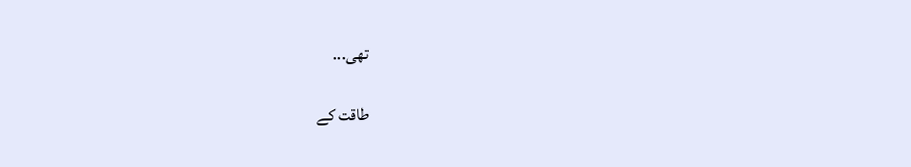تھی...

طاقت کے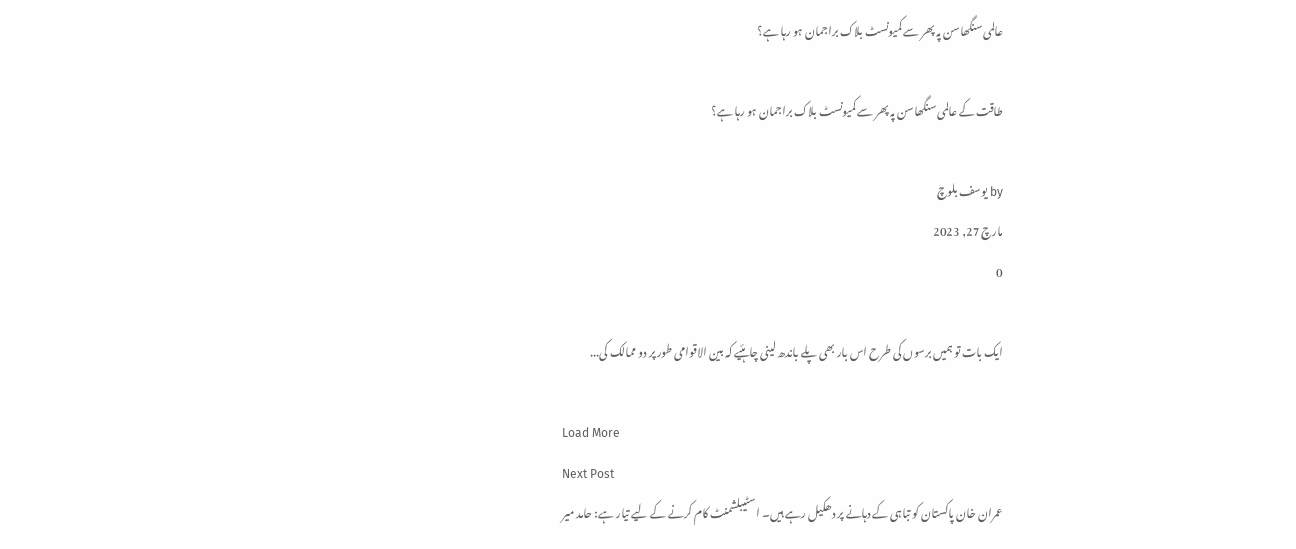عالمی سنگھاسن پہ پھر سے کمیونسٹ بلاک براجمان ہو رہا ہے؟

طاقت کے عالمی سنگھاسن پہ پھر سے کمیونسٹ بلاک براجمان ہو رہا ہے؟

by یوسف بلوچ
مارچ 27, 2023
0

ایک بات تو ہمیں برسوں کی طرح اس بار بھی پلے باندھ لینی چاہئیے کہ بین الاقوامی طور پر دو ممالک کی...

Load More
Next Post
عمران خان پاکستان کو تباہی کے دہانے پر دھکیل رہے ہیں۔ اسٹیبلشمنٹ کام کرنے کے لیے تیار ہے: حامد میر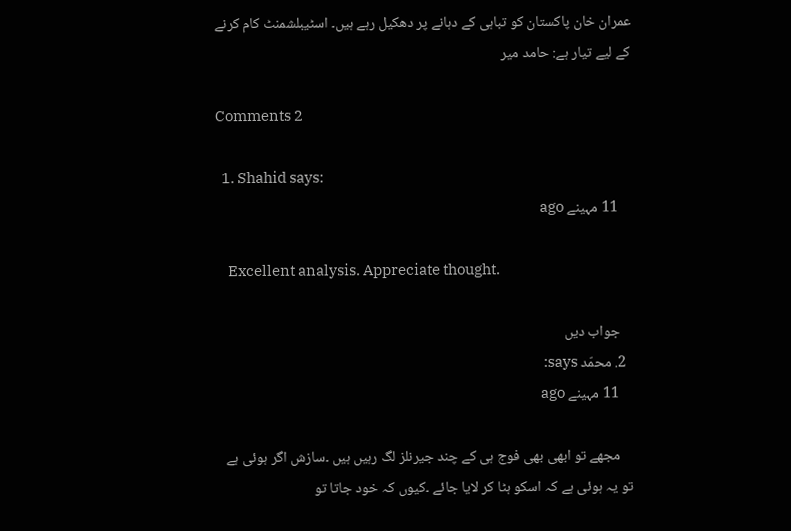عمران خان پاکستان کو تباہی کے دہانے پر دھکیل رہے ہیں۔ اسٹیبلشمنٹ کام کرنے کے لیے تیار ہے: حامد میر

Comments 2

  1. Shahid says:
    11 مہینے ago

    Excellent analysis. Appreciate thought.

    جواب دیں
  2. محمّد says:
    11 مہینے ago

    مجھے تو ابھی بھی فوج ہی کے چند جیرنلز لگ رہیں ہیں ۔سازش اگر ہوئی ہے تو یہ ہوئی ہے کہ اسکو ہٹا کر لایا جائے ۔کیوں کہ خود جاتا تو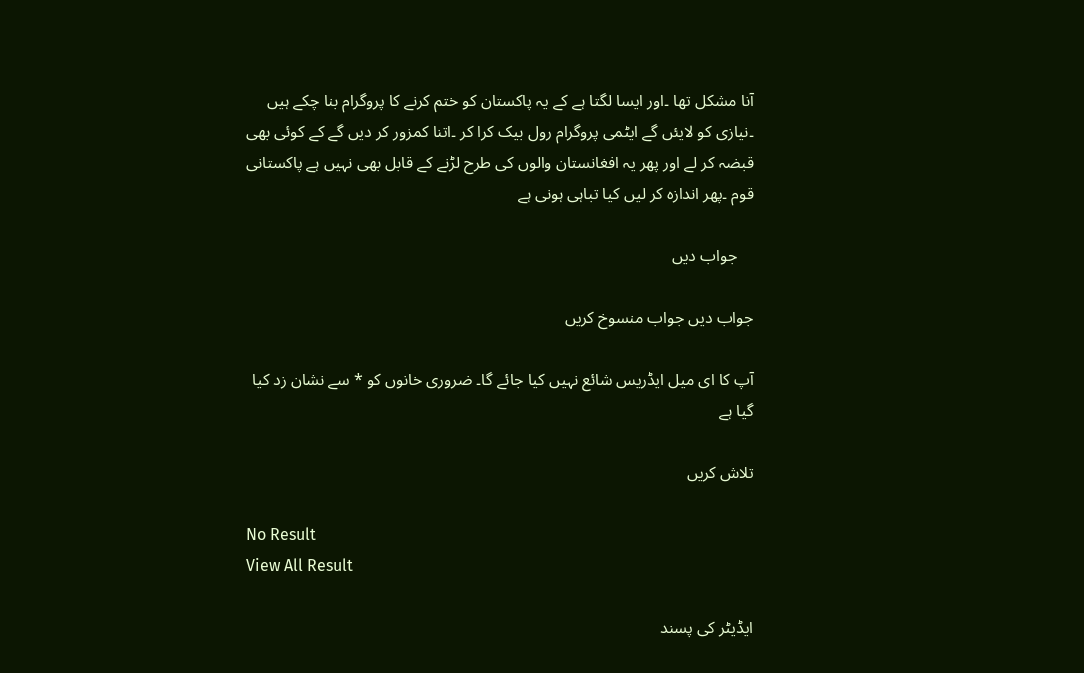آنا مشکل تھا ۔اور ایسا لگتا ہے کے یہ پاکستان کو ختم کرنے کا پروگرام بنا چکے ہیں ۔نیازی کو لایئں گے ایٹمی پروگرام رول بیک کرا کر ۔اتنا کمزور کر دیں گے کے کوئی بھی قبضہ کر لے اور پھر یہ افغانستان والوں کی طرح لڑنے کے قابل بھی نہیں ہے پاکستانی قوم ۔پھر اندازہ کر لیں کیا تباہی ہونی ہے

    جواب دیں

جواب دیں جواب منسوخ کریں

آپ کا ای میل ایڈریس شائع نہیں کیا جائے گا۔ ضروری خانوں کو * سے نشان زد کیا گیا ہے

تلاش کریں

No Result
View All Result

ایڈیٹر کی پسند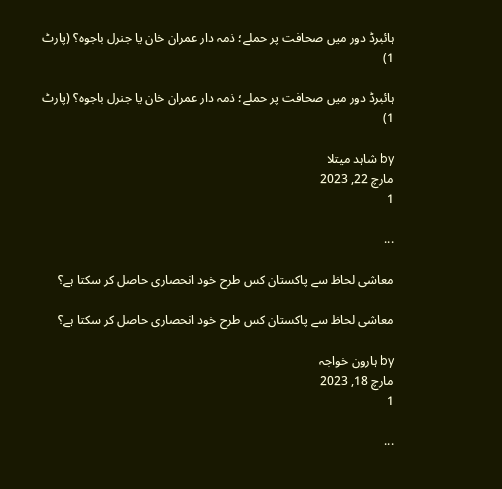ہائبرڈ دور میں صحافت پر حملے؛ ذمہ دار عمران خان یا جنرل باجوہ؟ (پارٹ 1)

ہائبرڈ دور میں صحافت پر حملے؛ ذمہ دار عمران خان یا جنرل باجوہ؟ (پارٹ 1)

by شاہد میتلا
مارچ 22, 2023
1

...

معاشی لحاظ سے پاکستان کس طرح خود انحصاری حاصل کر سکتا ہے؟

معاشی لحاظ سے پاکستان کس طرح خود انحصاری حاصل کر سکتا ہے؟

by ہارون خواجہ
مارچ 18, 2023
1

...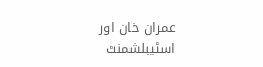عمران خان اور اسٹیبلشمنٹ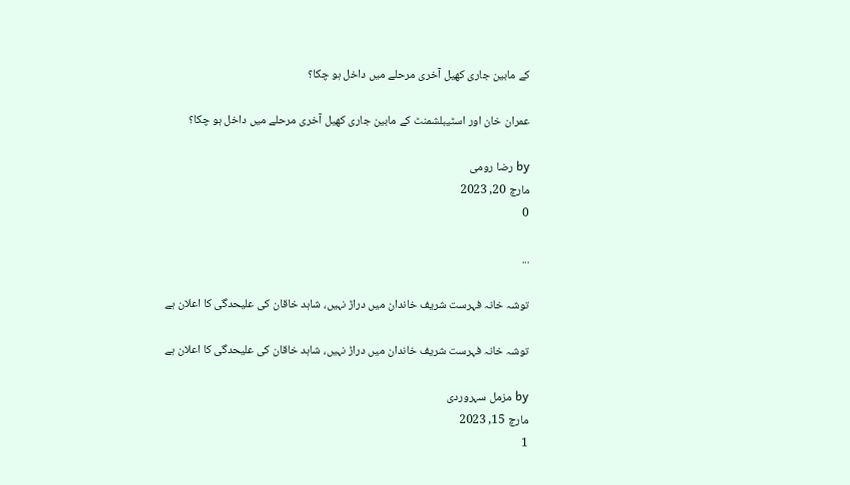کے مابین جاری کھیل آخری مرحلے میں داخل ہو چکا؟

عمران خان اور اسٹیبلشمنٹ کے مابین جاری کھیل آخری مرحلے میں داخل ہو چکا؟

by رضا رومی
مارچ 20, 2023
0

...

توشہ خانہ فہرست شریف خاندان میں دراڑ نہیں، شاہد خاقان کی علیحدگی کا اعلان ہے

توشہ خانہ فہرست شریف خاندان میں دراڑ نہیں، شاہد خاقان کی علیحدگی کا اعلان ہے

by مزمل سہروردی
مارچ 15, 2023
1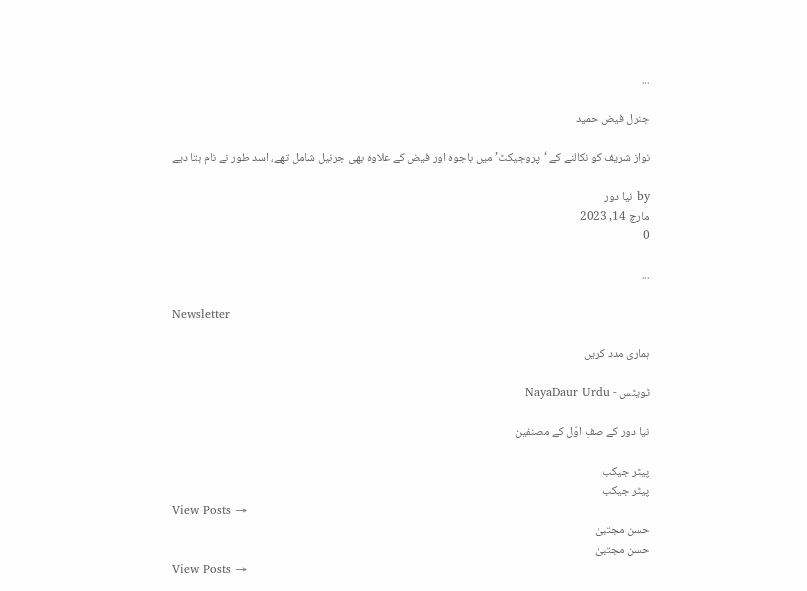...

جنرل فیض حمید

نواز شریف کو نکالنے کے ‘پروجیکٹ’ میں باجوہ اور فیض کے علاوہ بھی جرنیل شامل تھے، اسد طور نے نام بتا دیے

by نیا دور
مارچ 14, 2023
0

...

Newsletter

ہماری مدد کریں

ٹویٹس - NayaDaur Urdu

نیا دور کے صفِ اوّل کے مصنفین

پیٹر جیکب
پیٹر جیکب
View Posts →
حسن مجتبیٰ
حسن مجتبیٰ
View Posts →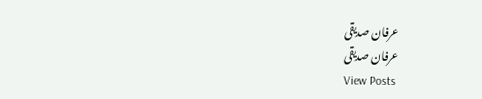عرفان صدیقی
عرفان صدیقی
View Posts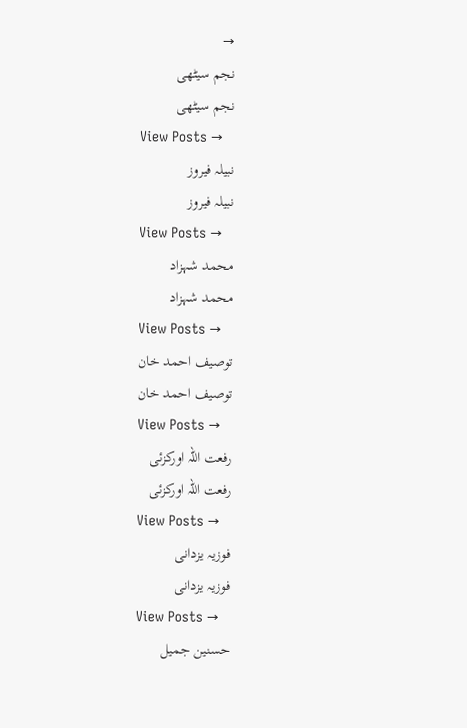→
نجم سیٹھی
نجم سیٹھی
View Posts →
نبیلہ فیروز
نبیلہ فیروز
View Posts →
محمد شہزاد
محمد شہزاد
View Posts →
توصیف احمد خان
توصیف احمد خان
View Posts →
رفعت اللہ اورکزئی
رفعت اللہ اورکزئی
View Posts →
فوزیہ یزدانی
فوزیہ یزدانی
View Posts →
حسنین جمیل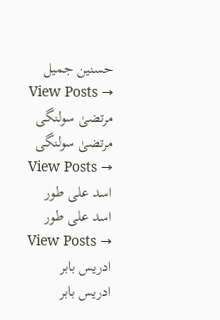حسنین جمیل
View Posts →
مرتضیٰ سولنگی
مرتضیٰ سولنگی
View Posts →
اسد علی طور
اسد علی طور
View Posts →
ادریس بابر
ادریس بابر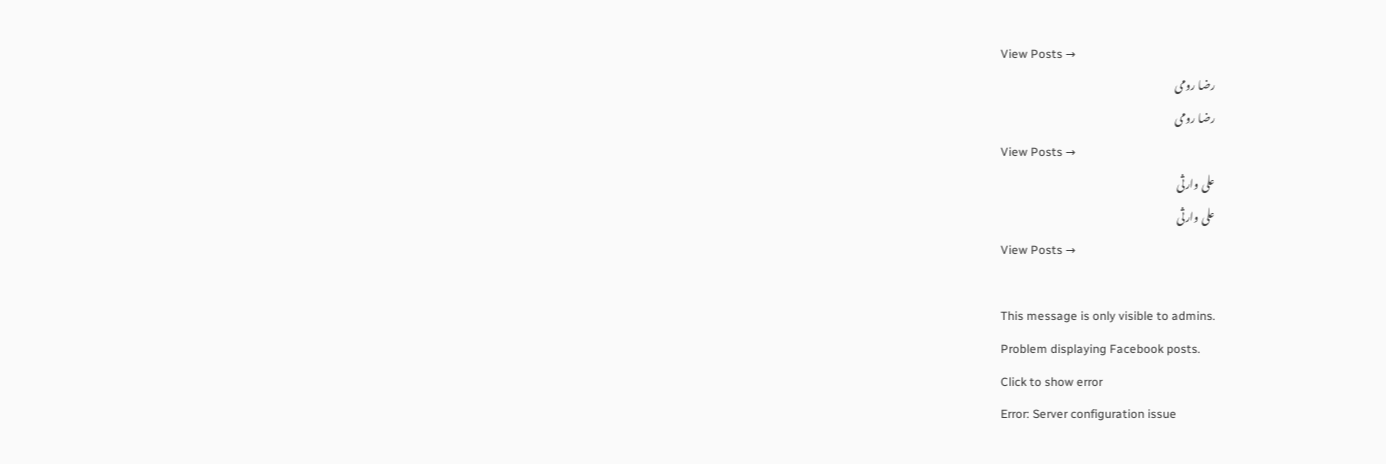View Posts →
رضا رومی
رضا رومی
View Posts →
علی وارثی
علی وارثی
View Posts →

This message is only visible to admins.
Problem displaying Facebook posts.
Click to show error
Error: Server configuration issue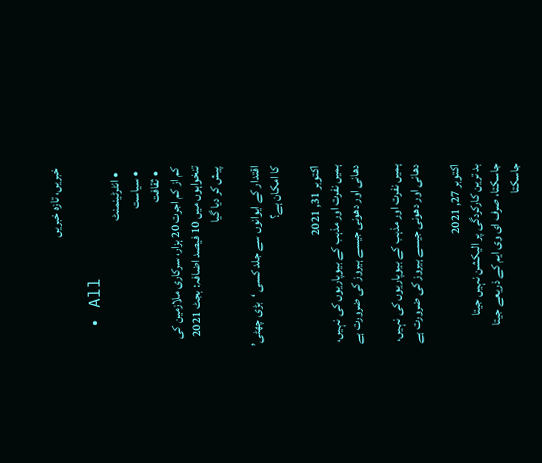خبریں، تازہ خبریں

  • All
  • انٹرٹینمنٹ
  • سیاست
  • ثقافت
کم از کم اجرت 20 ہزار، سرکاری ملازمین کی تنخواہوں میں 10 فیصد اضافہ: بجٹ 2021 پیش کر دیا گیا

اقتدار کے ایوانوں سے جلد کسی ‘بڑی چھٹی’ کا امکان ہے؟

اکتوبر 31, 2021
ہمیں نفرت اور مذہب کے بیوپاریوں کی نہیں، دھانی اور دھونی جیسے ہیروز کی ضرورت ہے

ہمیں نفرت اور مذہب کے بیوپاریوں کی نہیں، دھانی اور دھونی جیسے ہیروز کی ضرورت ہے

اکتوبر 27, 2021
بد ترین کارکردگی پر الیکشن نہیں جیتا جاسکتا، صرف ای وی ایم کے ذریعے جیتا جاسکتا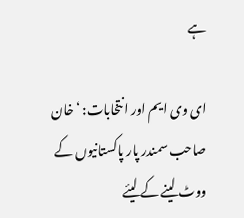ہے

ای وی ایم اور انتخابات: ‘خان صاحب سمندر پار پاکستانیوں کے ووٹ لینے کے لیئے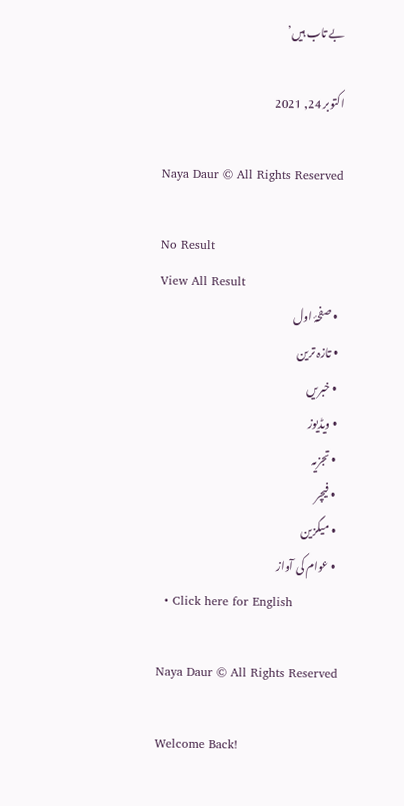بے تاب ہیں’

اکتوبر 24, 2021

Naya Daur © All Rights Reserved

No Result
View All Result
  • صفحۂ اول
  • تازہ ترین
  • خبریں
  • ویڈیوز
  • تجزیہ
  • فیچر
  • میگزین
  • عوام کی آواز
  • Click here for English

Naya Daur © All Rights Reserved

Welcome Back!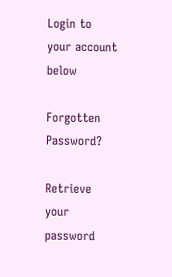Login to your account below

Forgotten Password?

Retrieve your password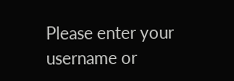Please enter your username or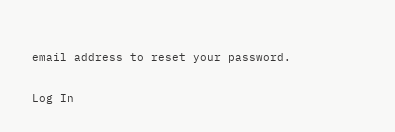email address to reset your password.

Log In